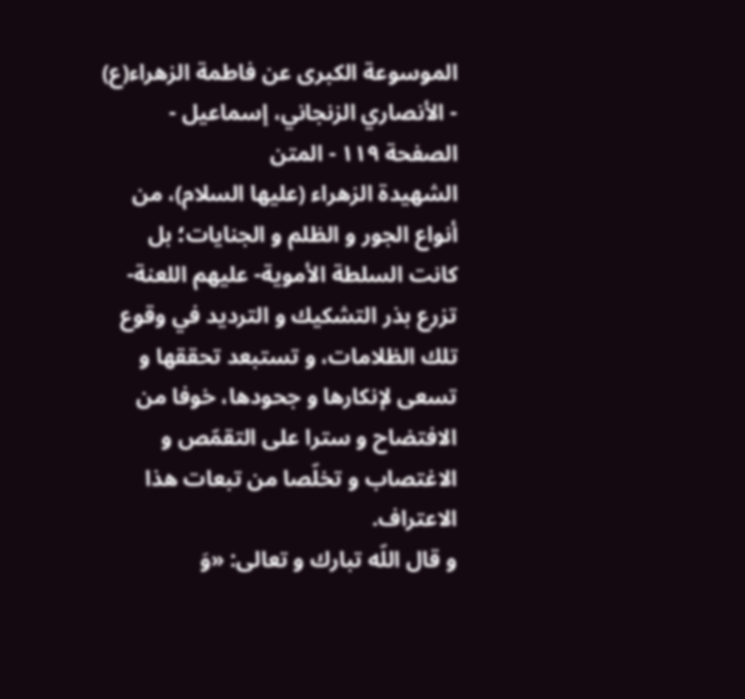الموسوعة الكبرى عن فاطمة الزهراء(ع) - الأنصاري الزنجاني، إسماعيل - الصفحة ١١٩ - المتن
الشهيدة الزهراء (عليها السلام)، من أنواع الجور و الظلم و الجنايات؛ بل كانت السلطة الأموية- عليهم اللعنة- تزرع بذر التشكيك و الترديد في وقوع تلك الظلامات، و تستبعد تحققها و تسعى لإنكارها و جحودها، خوفا من الافتضاح و سترا على التقمّص و الاغتصاب و تخلّصا من تبعات هذا الاعتراف.
و قال اللّه تبارك و تعالى: «وَ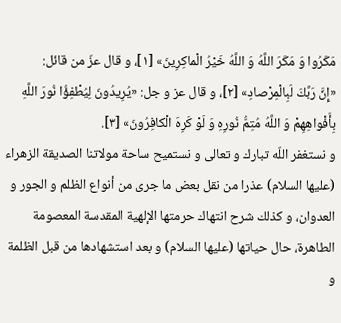مَكَرُوا وَ مَكَرَ اللَّهُ وَ اللَّهُ خَيْرُ الْماكِرِينَ» [١]، و قال عزّ من قائل:
«إِنَّ رَبَّكَ لَبِالْمِرْصادِ» [٢]، و قال عز و جل: «يُرِيدُونَ لِيُطْفِؤُا نُورَ اللَّهِ بِأَفْواهِهِمْ وَ اللَّهُ مُتِمُّ نُورِهِ وَ لَوْ كَرِهَ الْكافِرُونَ» [٣].
و نستغفر اللّه تبارك و تعالى و نستميح ساحة مولاتنا الصديقة الزهراء (عليها السلام) عذرا من نقل بعض ما جرى من أنواع الظلم و الجور و العدوان، و كذلك شرح انتهاك حرمتها الإلهية المقدسة المعصومة الطاهرة، حال حياتها (عليها السلام) و بعد استشهادها من قبل الظلمة و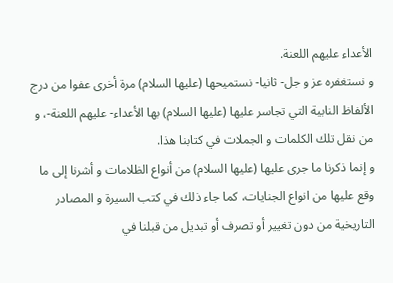الأعداء عليهم اللعنة.
و نستغفره عز و جل- ثانيا- نستميحها (عليها السلام) مرة أخرى عفوا من درج الألفاظ النابية التي تجاسر عليها (عليها السلام) بها الأعداء- عليهم اللعنة-، و من نقل تلك الكلمات و الجملات في كتابنا هذا.
و إنما ذكرنا ما جرى عليها (عليها السلام) من أنواع الظلامات و أشرنا إلى ما وقع عليها من انواع الجنايات، كما جاء ذلك في كتب السيرة و المصادر التاريخية من دون تغيير أو تصرف أو تبديل من قبلنا في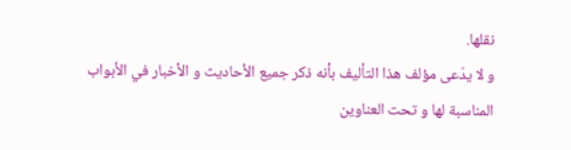نقلها.
و لا يدّعى مؤلف هذا التأليف بأنه ذكر جميع الأحاديث و الأخبار في الأبواب المناسبة لها و تحت العناوين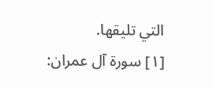التي تليقها.
[١] سورة آل عمران: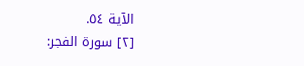الآية ٥٤.
[٢] سورة الفجر: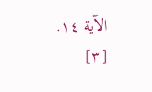الآية ١٤.
[٣]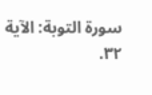سورة التوبة: الآية ٣٢.